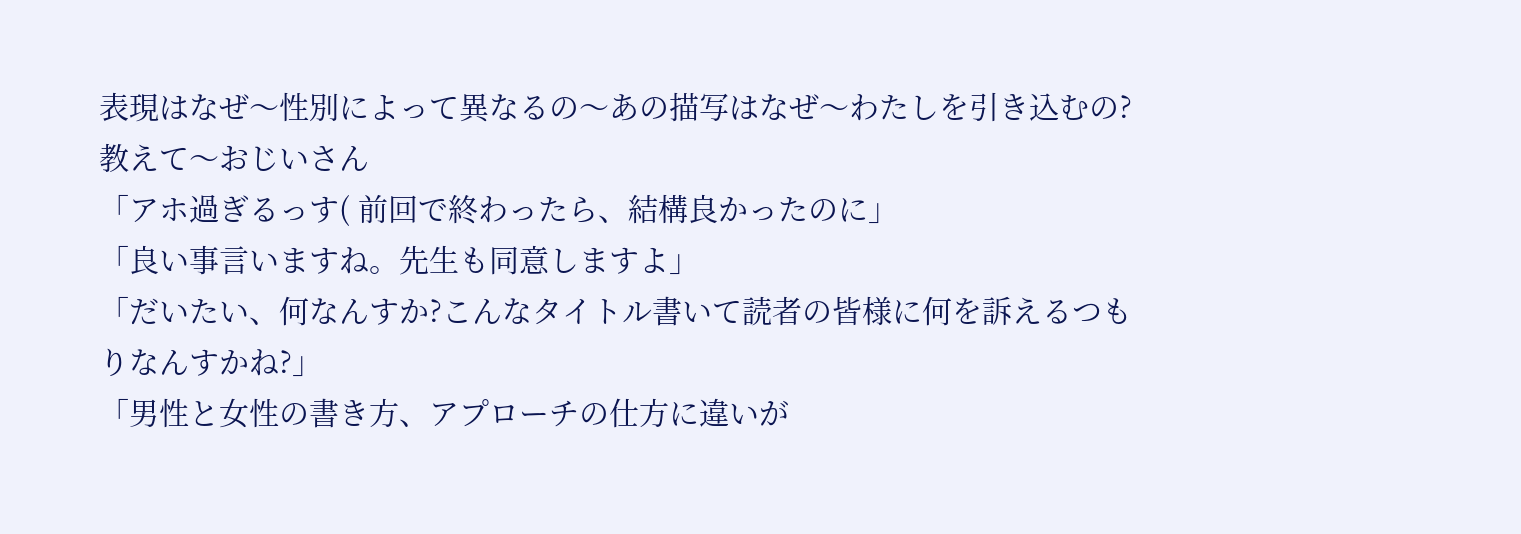表現はなぜ〜性別によって異なるの〜あの描写はなぜ〜わたしを引き込むの?教えて〜おじいさん
「アホ過ぎるっす( 前回で終わったら、結構良かったのに」
「良い事言いますね。先生も同意しますよ」
「だいたい、何なんすか?こんなタイトル書いて読者の皆様に何を訴えるつもりなんすかね?」
「男性と女性の書き方、アプローチの仕方に違いが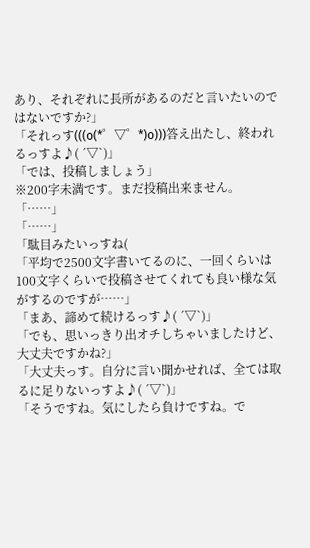あり、それぞれに長所があるのだと言いたいのではないですか?」
「それっす(((o(*゜▽゜*)o)))答え出たし、終われるっすよ♪( ´▽`)」
「では、投稿しましょう」
※200字未満です。まだ投稿出来ません。
「……」
「……」
「駄目みたいっすね(
「平均で2500文字書いてるのに、一回くらいは100文字くらいで投稿させてくれても良い様な気がするのですが……」
「まあ、諦めて続けるっす♪( ´▽`)」
「でも、思いっきり出オチしちゃいましたけど、大丈夫ですかね?」
「大丈夫っす。自分に言い聞かせれば、全ては取るに足りないっすよ♪( ´▽`)」
「そうですね。気にしたら負けですね。で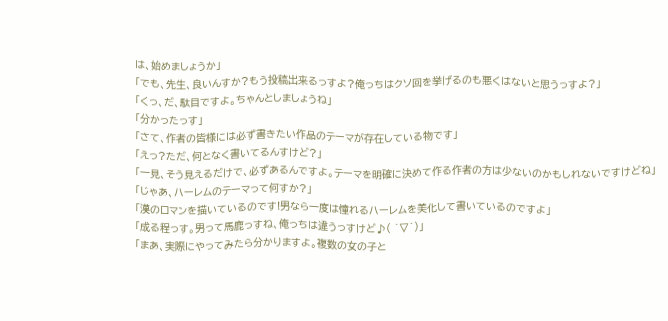は、始めましょうか」
「でも、先生、良いんすか?もう投稿出来るっすよ?俺っちはクソ回を挙げるのも悪くはないと思うっすよ?」
「くっ、だ、駄目ですよ。ちゃんとしましょうね」
「分かったっす」
「さて、作者の皆様には必ず書きたい作品のテーマが存在している物です」
「えっ?ただ、何となく書いてるんすけど?」
「一見、そう見えるだけで、必ずあるんですよ。テーマを明確に決めて作る作者の方は少ないのかもしれないですけどね」
「じゃあ、ハーレムのテーマって何すか?」
「漢のロマンを描いているのです!男なら一度は憧れるハーレムを美化して書いているのですよ」
「成る程っす。男って馬鹿っすね、俺っちは違うっすけど♪( ´▽`)」
「まあ、実際にやってみたら分かりますよ。複数の女の子と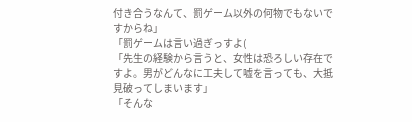付き合うなんて、罰ゲーム以外の何物でもないですからね」
「罰ゲームは言い過ぎっすよ(
「先生の経験から言うと、女性は恐ろしい存在ですよ。男がどんなに工夫して嘘を言っても、大抵見破ってしまいます」
「そんな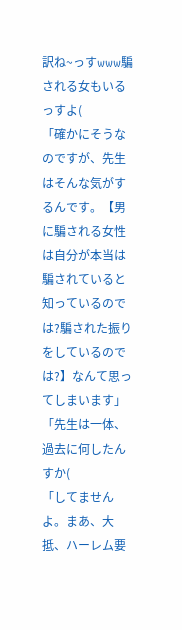訳ね~っすwww騙される女もいるっすよ(
「確かにそうなのですが、先生はそんな気がするんです。【男に騙される女性は自分が本当は騙されていると知っているのでは?騙された振りをしているのでは?】なんて思ってしまいます」
「先生は一体、過去に何したんすか(
「してませんよ。まあ、大抵、ハーレム要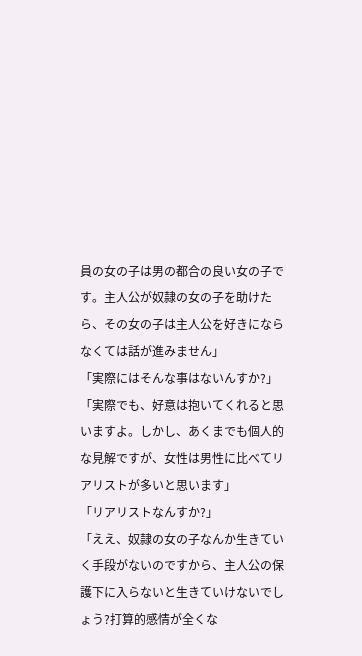員の女の子は男の都合の良い女の子です。主人公が奴隷の女の子を助けたら、その女の子は主人公を好きにならなくては話が進みません」
「実際にはそんな事はないんすか?」
「実際でも、好意は抱いてくれると思いますよ。しかし、あくまでも個人的な見解ですが、女性は男性に比べてリアリストが多いと思います」
「リアリストなんすか?」
「ええ、奴隷の女の子なんか生きていく手段がないのですから、主人公の保護下に入らないと生きていけないでしょう?打算的感情が全くな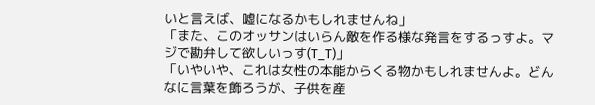いと言えば、嘘になるかもしれませんね」
「また、このオッサンはいらん敵を作る様な発言をするっすよ。マジで勘弁して欲しいっす(T_T)」
「いやいや、これは女性の本能からくる物かもしれませんよ。どんなに言葉を飾ろうが、子供を産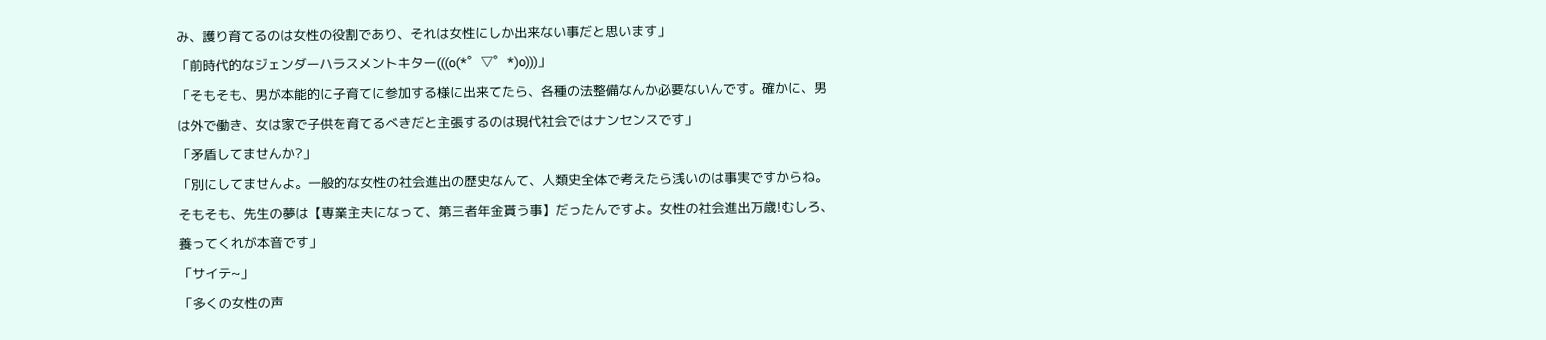み、護り育てるのは女性の役割であり、それは女性にしか出来ない事だと思います」
「前時代的なジェンダーハラスメントキター(((o(*゜▽゜*)o)))」
「そもそも、男が本能的に子育てに参加する様に出来てたら、各種の法整備なんか必要ないんです。確かに、男は外で働き、女は家で子供を育てるべきだと主張するのは現代社会ではナンセンスです」
「矛盾してませんか?」
「別にしてませんよ。一般的な女性の社会進出の歴史なんて、人類史全体で考えたら浅いのは事実ですからね。そもそも、先生の夢は【専業主夫になって、第三者年金貰う事】だったんですよ。女性の社会進出万歳!むしろ、養ってくれが本音です」
「サイテ~」
「多くの女性の声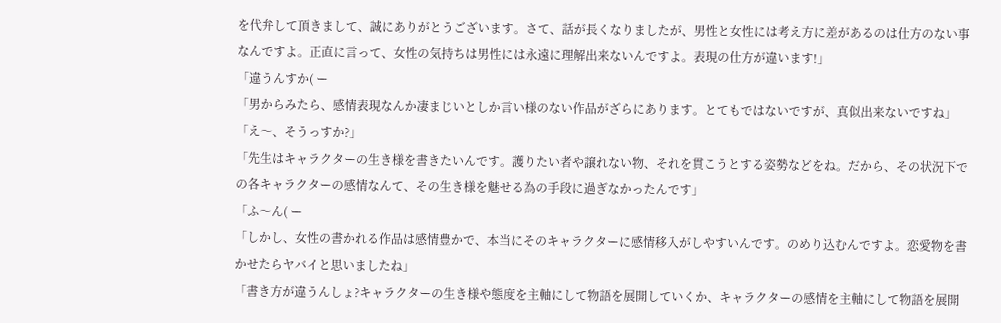を代弁して頂きまして、誠にありがとうございます。さて、話が長くなりましたが、男性と女性には考え方に差があるのは仕方のない事なんですよ。正直に言って、女性の気持ちは男性には永遠に理解出来ないんですよ。表現の仕方が違います!」
「違うんすか( ー
「男からみたら、感情表現なんか凄まじいとしか言い様のない作品がざらにあります。とてもではないですが、真似出来ないですね」
「え〜、そうっすか?」
「先生はキャラクターの生き様を書きたいんです。護りたい者や譲れない物、それを貫こうとする姿勢などをね。だから、その状況下での各キャラクターの感情なんて、その生き様を魅せる為の手段に過ぎなかったんです」
「ふ〜ん( ー
「しかし、女性の書かれる作品は感情豊かで、本当にそのキャラクターに感情移入がしやすいんです。のめり込むんですよ。恋愛物を書かせたらヤバイと思いましたね」
「書き方が違うんしょ?キャラクターの生き様や態度を主軸にして物語を展開していくか、キャラクターの感情を主軸にして物語を展開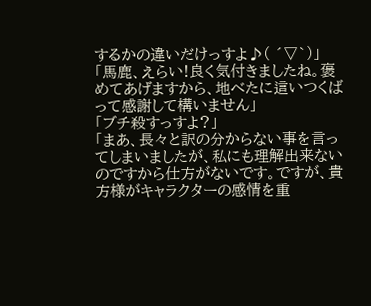するかの違いだけっすよ♪( ´▽`)」
「馬鹿、えらい!良く気付きましたね。褒めてあげますから、地べたに這いつくばって感謝して構いません」
「ブチ殺すっすよ?」
「まあ、長々と訳の分からない事を言ってしまいましたが、私にも理解出来ないのですから仕方がないです。ですが、貴方様がキャラクターの感情を重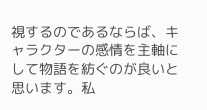視するのであるならば、キャラクターの感情を主軸にして物語を紡ぐのが良いと思います。私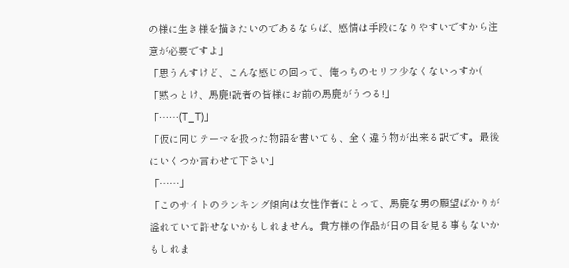の様に生き様を描きたいのであるならば、感情は手段になりやすいですから注意が必要ですよ」
「思うんすけど、こんな感じの回って、俺っちのセリフ少なくないっすか(
「黙っとけ、馬鹿!読者の皆様にお前の馬鹿がうつる!」
「……(T_T)」
「仮に同じテーマを扱った物語を書いても、全く違う物が出来る訳です。最後にいくつか言わせて下さい」
「……」
「このサイトのランキング傾向は女性作者にとって、馬鹿な男の願望ばかりが溢れていて許せないかもしれません。貴方様の作品が日の目を見る事もないかもしれま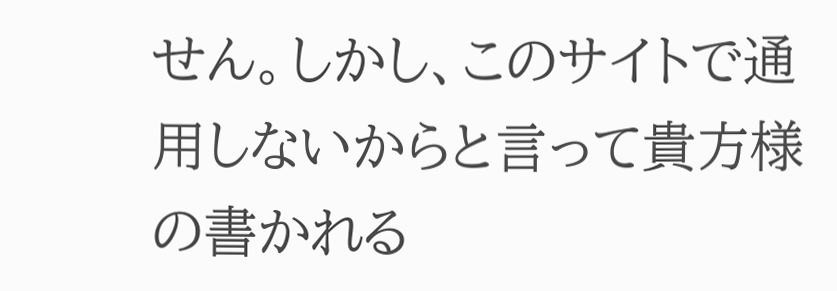せん。しかし、このサイトで通用しないからと言って貴方様の書かれる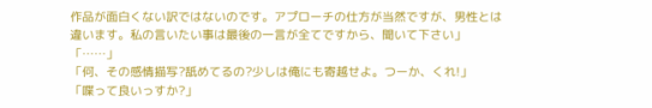作品が面白くない訳ではないのです。アプローチの仕方が当然ですが、男性とは違います。私の言いたい事は最後の一言が全てですから、聞いて下さい」
「……」
「何、その感情描写?舐めてるの?少しは俺にも寄越せよ。つーか、くれ!」
「喋って良いっすか?」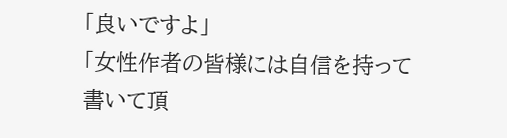「良いですよ」
「女性作者の皆様には自信を持って書いて頂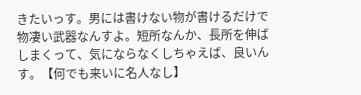きたいっす。男には書けない物が書けるだけで物凄い武器なんすよ。短所なんか、長所を伸ばしまくって、気にならなくしちゃえば、良いんす。【何でも来いに名人なし】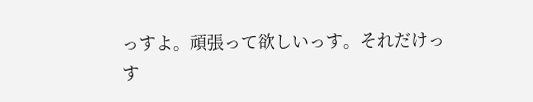っすよ。頑張って欲しいっす。それだけっす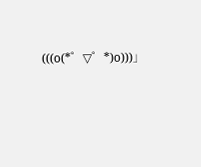(((o(*゜▽゜*)o)))」